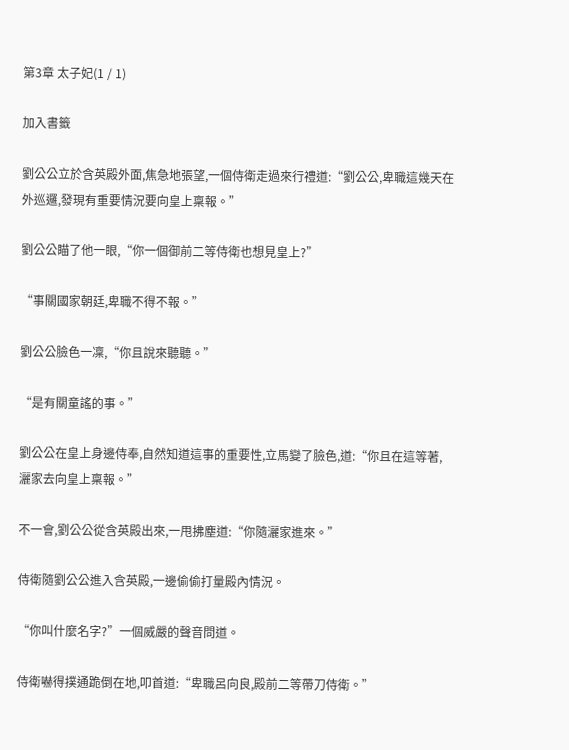第3章 太子妃(1 / 1)

加入書籤

劉公公立於含英殿外面,焦急地張望,一個侍衛走過來行禮道:“劉公公,卑職這幾天在外巡邏,發現有重要情況要向皇上稟報。”

劉公公瞄了他一眼,“你一個御前二等侍衛也想見皇上?”

“事關國家朝廷,卑職不得不報。”

劉公公臉色一凜,“你且說來聽聽。”

“是有關童謠的事。”

劉公公在皇上身邊侍奉,自然知道這事的重要性,立馬變了臉色,道:“你且在這等著,灑家去向皇上稟報。”

不一會,劉公公從含英殿出來,一甩拂塵道:“你隨灑家進來。”

侍衛隨劉公公進入含英殿,一邊偷偷打量殿內情況。

“你叫什麼名字?”一個威嚴的聲音問道。

侍衛嚇得撲通跪倒在地,叩首道:“卑職呂向良,殿前二等帶刀侍衛。”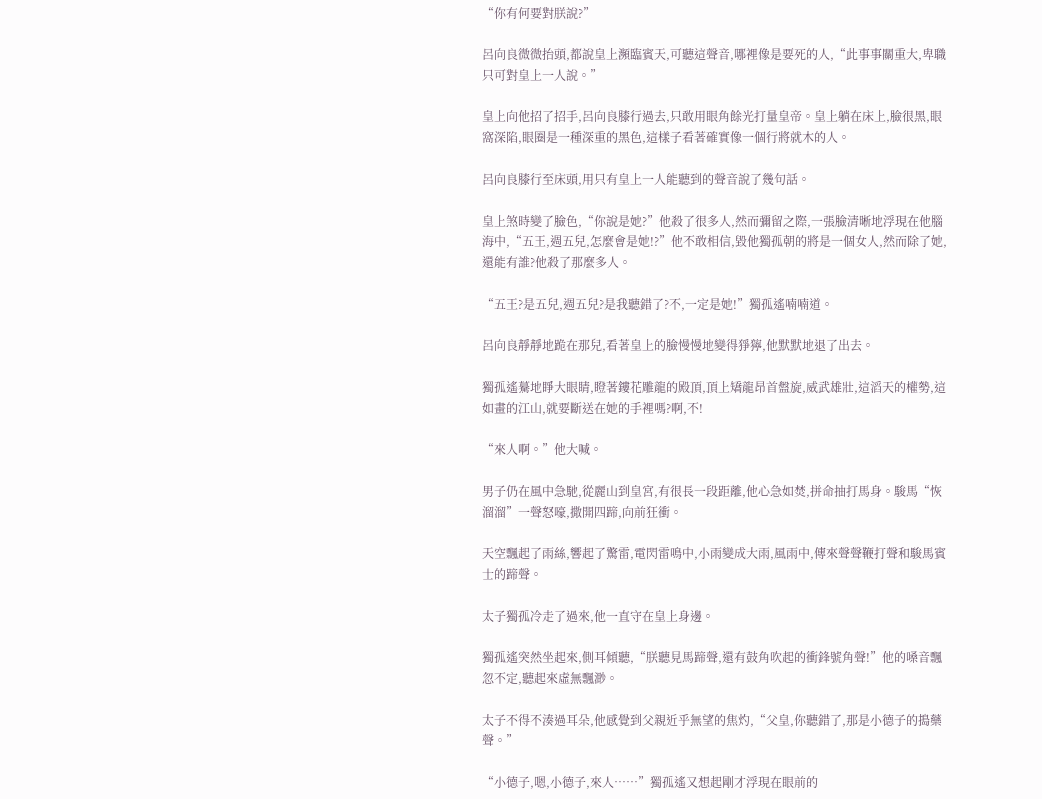“你有何要對朕說?”

呂向良微微抬頭,都說皇上瀕臨賓天,可聽這聲音,哪裡像是要死的人,“此事事關重大,卑職只可對皇上一人說。”

皇上向他招了招手,呂向良膝行過去,只敢用眼角餘光打量皇帝。皇上躺在床上,臉很黑,眼窩深陷,眼圈是一種深重的黑色,這樣子看著確實像一個行將就木的人。

呂向良膝行至床頭,用只有皇上一人能聽到的聲音說了幾句話。

皇上煞時變了臉色,“你說是她?”他殺了很多人,然而彌留之際,一張臉清晰地浮現在他腦海中,“五王,週五兒,怎麼會是她!?”他不敢相信,毀他獨孤朝的將是一個女人,然而除了她,還能有誰?他殺了那麼多人。

“五王?是五兒,週五兒?是我聽錯了?不,一定是她!”獨孤遙喃喃道。

呂向良靜靜地跪在那兒,看著皇上的臉慢慢地變得猙獰,他默默地退了出去。

獨孤遙驀地睜大眼睛,瞪著鏤花雕龍的殿頂,頂上矯龍昂首盤旋,威武雄壯,這滔天的權勢,這如畫的江山,就要斷送在她的手裡嗎?啊,不!

“來人啊。”他大喊。

男子仍在風中急馳,從麗山到皇宮,有很長一段距離,他心急如焚,拼命抽打馬身。駿馬“恢溜溜”一聲怒嚎,撒開四蹄,向前狂衝。

天空飄起了雨絲,響起了驚雷,電閃雷鳴中,小雨變成大雨,風雨中,傳來聲聲鞭打聲和駿馬賓士的蹄聲。

太子獨孤冷走了過來,他一直守在皇上身邊。

獨孤遙突然坐起來,側耳傾聽,“朕聽見馬蹄聲,還有鼓角吹起的衝鋒號角聲!”他的嗓音飄忽不定,聽起來虛無飄渺。

太子不得不湊過耳朵,他感覺到父親近乎無望的焦灼,“父皇,你聽錯了,那是小德子的搗藥聲。”

“小德子,嗯,小德子,來人……”獨孤遙又想起剛才浮現在眼前的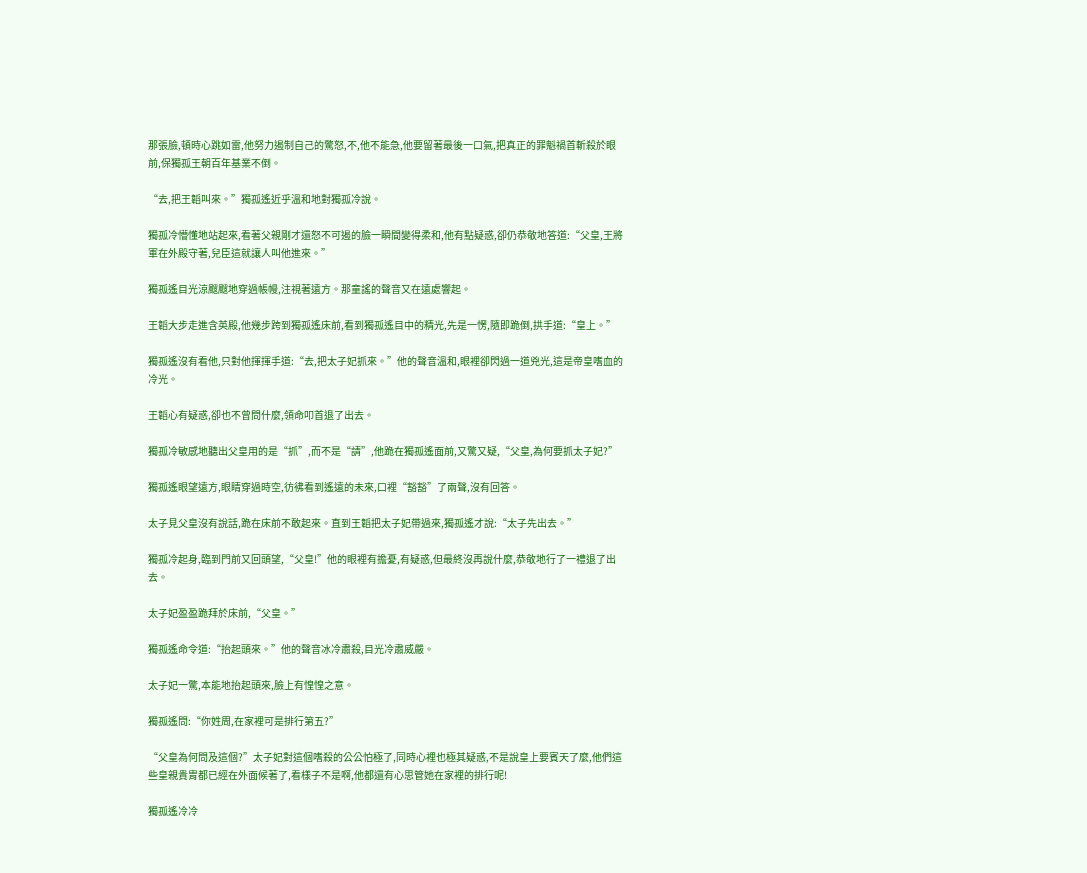那張臉,頓時心跳如雷,他努力遏制自己的驚怒,不,他不能急,他要留著最後一口氣,把真正的罪魁禍首斬殺於眼前,保獨孤王朝百年基業不倒。

“去,把王韜叫來。”獨孤遙近乎溫和地對獨孤冷說。

獨孤冷懵懂地站起來,看著父親剛才還怒不可遏的臉一瞬間變得柔和,他有點疑惑,卻仍恭敬地答道:“父皇,王將軍在外殿守著,兒臣這就讓人叫他進來。”

獨孤遙目光涼颼颼地穿過帳幔,注視著遠方。那童謠的聲音又在遠處響起。

王韜大步走進含英殿,他幾步跨到獨孤遙床前,看到獨孤遙目中的精光,先是一愣,隨即跪倒,拱手道:“皇上。”

獨孤遙沒有看他,只對他揮揮手道:“去,把太子妃抓來。”他的聲音溫和,眼裡卻閃過一道兇光,這是帝皇嗜血的冷光。

王韜心有疑惑,卻也不曾問什麼,領命叩首退了出去。

獨孤冷敏感地聽出父皇用的是“抓”,而不是“請”,他跪在獨孤遙面前,又驚又疑,“父皇,為何要抓太子妃?”

獨孤遙眼望遠方,眼睛穿過時空,彷彿看到遙遠的未來,口裡“豁豁”了兩聲,沒有回答。

太子見父皇沒有說話,跪在床前不敢起來。直到王韜把太子妃帶過來,獨孤遙才說:“太子先出去。”

獨孤冷起身,臨到門前又回頭望,“父皇!”他的眼裡有擔憂,有疑惑,但最終沒再說什麼,恭敬地行了一禮退了出去。

太子妃盈盈跪拜於床前,“父皇。”

獨孤遙命令道:“抬起頭來。”他的聲音冰冷肅殺,目光冷肅威嚴。

太子妃一驚,本能地抬起頭來,臉上有惶惶之意。

獨孤遙問:“你姓周,在家裡可是排行第五?”

“父皇為何問及這個?”太子妃對這個嗜殺的公公怕極了,同時心裡也極其疑惑,不是說皇上要賓天了麼,他們這些皇親貴胄都已經在外面候著了,看樣子不是啊,他都還有心思管她在家裡的排行呢!

獨孤遙冷冷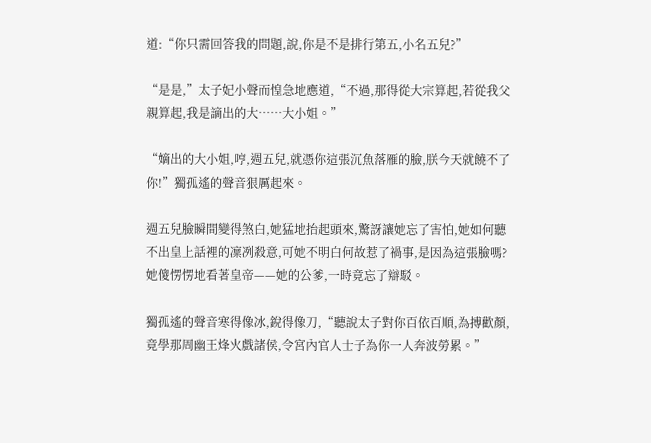道:“你只需回答我的問題,說,你是不是排行第五,小名五兒?”

“是是,”太子妃小聲而惶急地應道,“不過,那得從大宗算起,若從我父親算起,我是謫出的大……大小姐。”

“嫡出的大小姐,哼,週五兒,就憑你這張沉魚落雁的臉,朕今天就饒不了你!”獨孤遙的聲音狠厲起來。

週五兒臉瞬間變得煞白,她猛地抬起頭來,驚訝讓她忘了害怕,她如何聽不出皇上話裡的凜冽殺意,可她不明白何故惹了禍事,是因為這張臉嗎?她傻愣愣地看著皇帝——她的公爹,一時竟忘了辯駁。

獨孤遙的聲音寒得像冰,銳得像刀,“聽說太子對你百依百順,為搏歡顏,竟學那周幽王烽火戲諸侯,令宮內官人士子為你一人奔波勞累。”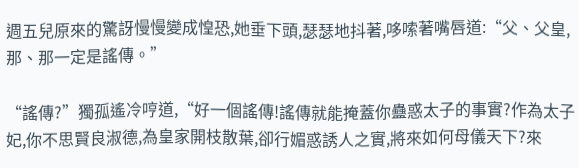週五兒原來的驚訝慢慢變成惶恐,她垂下頭,瑟瑟地抖著,哆嗦著嘴唇道:“父、父皇,那、那一定是謠傳。”

“謠傳?”獨孤遙冷哼道,“好一個謠傳!謠傳就能掩蓋你蠱惑太子的事實?作為太子妃,你不思賢良淑德,為皇家開枝散葉,卻行媚惑誘人之實,將來如何母儀天下?來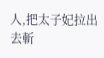人,把太子妃拉出去斬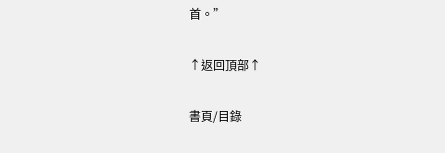首。”

↑返回頂部↑

書頁/目錄